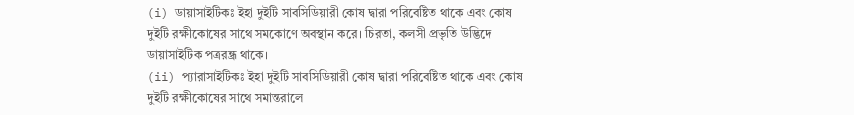(i) ডায়াসাইটিকঃ ইহা দুইটি সাবসিডিয়ারী কোষ দ্বারা পরিবেষ্টিত থাকে এবং কোষ দুইটি রক্ষীকোষের সাথে সমকোণে অবস্থান করে। চিরতা, কলসী প্রভৃতি উদ্ভিদে ডায়াসাইটিক পত্ররন্ধ্র থাকে।
(ii) প্যারাসাইটিকঃ ইহা দুইটি সাবসিডিয়ারী কোষ দ্বারা পরিবেষ্টিত থাকে এবং কোষ দুইটি রক্ষীকোষের সাথে সমান্তরালে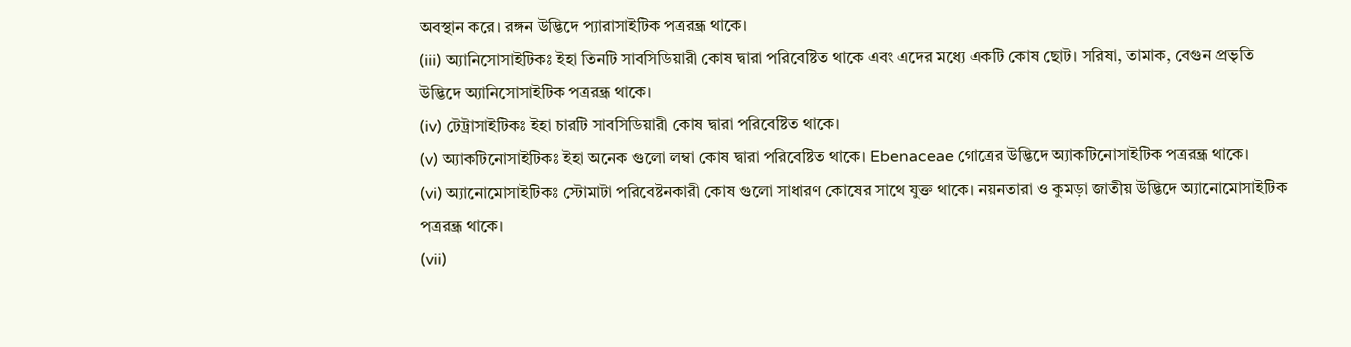অবস্থান করে। রঙ্গন উদ্ভিদে প্যারাসাইটিক পত্ররন্ধ্র থাকে।
(iii) অ্যানিসোসাইটিকঃ ইহা তিনটি সাবসিডিয়ারী কোষ দ্বারা পরিবেষ্টিত থাকে এবং এদের মধ্যে একটি কোষ ছোট। সরিষা, তামাক, বেগুন প্রভৃতি উদ্ভিদে অ্যানিসোসাইটিক পত্ররন্ধ্র থাকে।
(iv) টেট্রাসাইটিকঃ ইহা চারটি সাবসিডিয়ারী কোষ দ্বারা পরিবেষ্টিত থাকে।
(v) অ্যাকটিনোসাইটিকঃ ইহা অনেক গুলো লম্বা কোষ দ্বারা পরিবেষ্টিত থাকে। Ebenaceae গোত্রের উদ্ভিদে অ্যাকটিনোসাইটিক পত্ররন্ধ্র থাকে।
(vi) অ্যানোমোসাইটিকঃ স্টোমাটা পরিবেষ্টনকারী কোষ গুলো সাধারণ কোষের সাথে যুক্ত থাকে। নয়নতারা ও কুমড়া জাতীয় উদ্ভিদে অ্যানোমোসাইটিক পত্ররন্ধ্র থাকে।
(vii)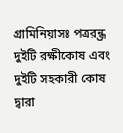গ্রামিনিয়াসঃ পত্ররন্ধ্র দুইটি রক্ষীকোষ এবং দুইটি সহকারী কোষ দ্বারা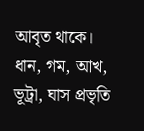আবৃত থাকে। ধান, গম, আখ, ভূট্রা, ঘাস প্রভৃতি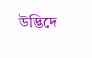উদ্ভিদে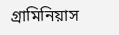গ্রামিনিয়াস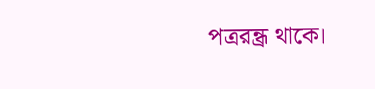পত্ররন্ধ্র থাকে।